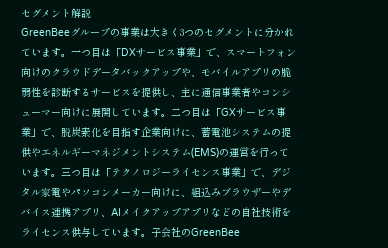セグメント解説
GreenBeeグループの事業は大きく3つのセグメントに分かれています。一つ目は「DXサービス事業」で、スマートフォン向けのクラウドデータバックアップや、モバイルアプリの脆弱性を診断するサービスを提供し、主に通信事業者やコンシューマー向けに展開しています。二つ目は「GXサービス事業」で、脱炭素化を目指す企業向けに、蓄電池システムの提供やエネルギーマネジメントシステム(EMS)の運営を行っています。三つ目は「テクノロジーライセンス事業」で、デジタル家電やパソコンメーカー向けに、組込みブラウザーやデバイス連携アプリ、AIメイクアップアプリなどの自社技術をライセンス供与しています。子会社のGreenBee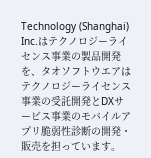Technology (Shanghai) Inc.はテクノロジーライセンス事業の製品開発を、タオソフトウエアはテクノロジーライセンス事業の受託開発とDXサービス事業のモバイルアプリ脆弱性診断の開発・販売を担っています。